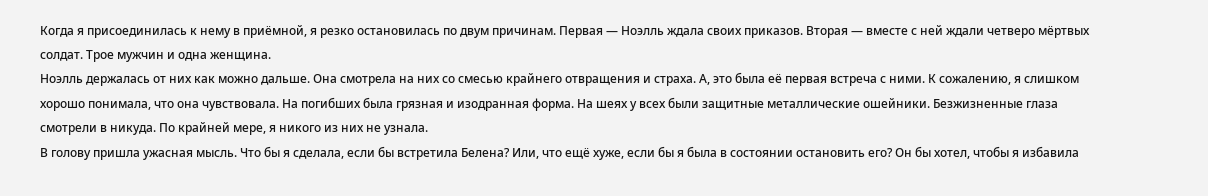Когда я присоединилась к нему в приёмной, я резко остановилась по двум причинам. Первая — Ноэлль ждала своих приказов. Вторая — вместе с ней ждали четверо мёртвых солдат. Трое мужчин и одна женщина.
Ноэлль держалась от них как можно дальше. Она смотрела на них со смесью крайнего отвращения и страха. А, это была её первая встреча с ними. К сожалению, я слишком хорошо понимала, что она чувствовала. На погибших была грязная и изодранная форма. На шеях у всех были защитные металлические ошейники. Безжизненные глаза смотрели в никуда. По крайней мере, я никого из них не узнала.
В голову пришла ужасная мысль. Что бы я сделала, если бы встретила Белена? Или, что ещё хуже, если бы я была в состоянии остановить его? Он бы хотел, чтобы я избавила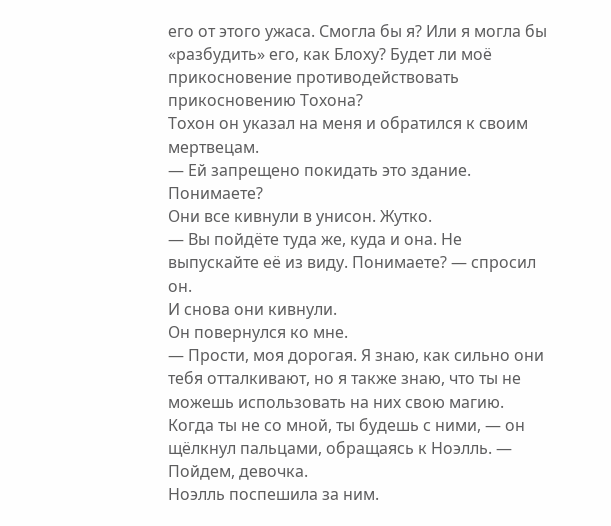его от этого ужаса. Смогла бы я? Или я могла бы «разбудить» его, как Блоху? Будет ли моё прикосновение противодействовать прикосновению Тохона?
Тохон он указал на меня и обратился к своим мертвецам.
— Ей запрещено покидать это здание. Понимаете?
Они все кивнули в унисон. Жутко.
— Вы пойдёте туда же, куда и она. Не выпускайте её из виду. Понимаете? — спросил он.
И снова они кивнули.
Он повернулся ко мне.
— Прости, моя дорогая. Я знаю, как сильно они тебя отталкивают, но я также знаю, что ты не можешь использовать на них свою магию. Когда ты не со мной, ты будешь с ними, — он щёлкнул пальцами, обращаясь к Ноэлль. — Пойдем, девочка.
Ноэлль поспешила за ним.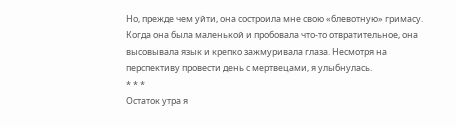Но, прежде чем уйти, она состроила мне свою «блевотную» гримасу. Когда она была маленькой и пробовала что-то отвратительное, она высовывала язык и крепко зажмуривала глаза. Несмотря на перспективу провести день с мертвецами, я улыбнулась.
* * *
Остаток утра я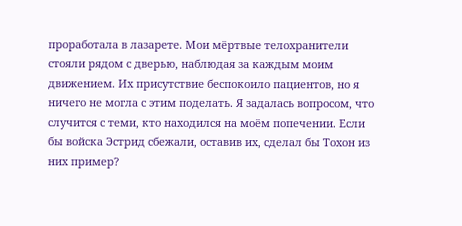проработала в лазарете. Мои мёртвые телохранители стояли рядом с дверью, наблюдая за каждым моим движением. Их присутствие беспокоило пациентов, но я ничего не могла с этим поделать. Я задалась вопросом, что случится с теми, кто находился на моём попечении. Если бы войска Эстрид сбежали, оставив их, сделал бы Тохон из них пример?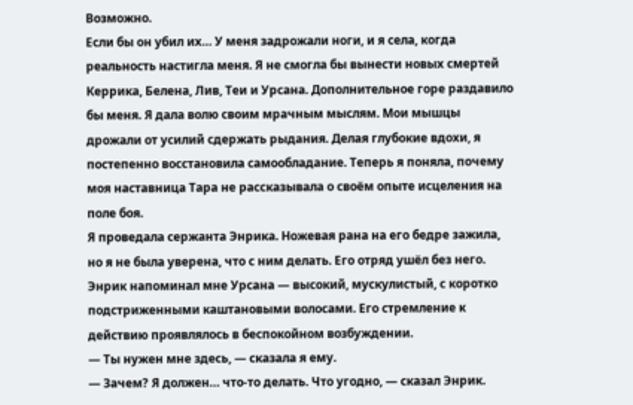Возможно.
Если бы он убил их… У меня задрожали ноги, и я села, когда реальность настигла меня. Я не смогла бы вынести новых смертей Керрика, Белена, Лив, Теи и Урсана. Дополнительное горе раздавило бы меня. Я дала волю своим мрачным мыслям. Мои мышцы дрожали от усилий сдержать рыдания. Делая глубокие вдохи, я постепенно восстановила самообладание. Теперь я поняла, почему моя наставница Тара не рассказывала о своём опыте исцеления на поле боя.
Я проведала сержанта Энрика. Ножевая рана на его бедре зажила, но я не была уверена, что с ним делать. Его отряд ушёл без него. Энрик напоминал мне Урсана — высокий, мускулистый, с коротко подстриженными каштановыми волосами. Его стремление к действию проявлялось в беспокойном возбуждении.
— Ты нужен мне здесь, — сказала я ему.
— Зачем? Я должен… что-то делать. Что угодно, — сказал Энрик.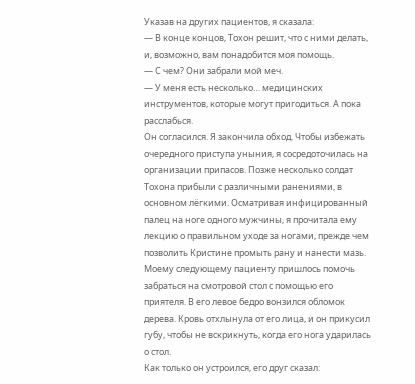Указав на других пациентов, я сказала:
— В конце концов, Тохон решит, что с ними делать, и, возможно, вам понадобится моя помощь.
— С чем? Они забрали мой меч.
— У меня есть несколько… медицинских инструментов, которые могут пригодиться. А пока расслабься.
Он согласился. Я закончила обход. Чтобы избежать очередного приступа уныния, я сосредоточилась на организации припасов. Позже несколько солдат Тохона прибыли с различными ранениями, в основном лёгкими. Осматривая инфицированный палец на ноге одного мужчины, я прочитала ему лекцию о правильном уходе за ногами, прежде чем позволить Кристине промыть рану и нанести мазь.
Моему следующему пациенту пришлось помочь забраться на смотровой стол с помощью его приятеля. В его левое бедро вонзился обломок дерева. Кровь отхлынула от его лица, и он прикусил губу, чтобы не вскрикнуть, когда его нога ударилась о стол.
Как только он устроился, его друг сказал: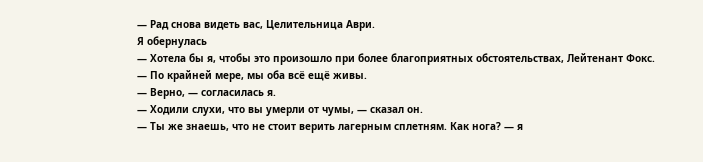— Рад снова видеть вас, Целительница Аври.
Я обернулась
— Хотела бы я, чтобы это произошло при более благоприятных обстоятельствах, Лейтенант Фокс.
— По крайней мере, мы оба всё ещё живы.
— Верно, — согласилась я.
— Ходили слухи, что вы умерли от чумы, — сказал он.
— Ты же знаешь, что не стоит верить лагерным сплетням. Как нога? — я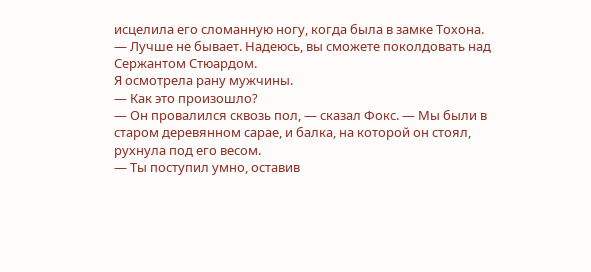исцелила его сломанную ногу, когда была в замке Тохона.
— Лучше не бывает. Надеюсь, вы сможете поколдовать над Сержантом Стюардом.
Я осмотрела рану мужчины.
— Как это произошло?
— Он провалился сквозь пол, — сказал Фокс. — Мы были в старом деревянном сарае, и балка, на которой он стоял, рухнула под его весом.
— Ты поступил умно, оставив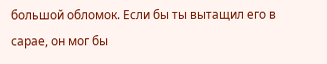большой обломок. Если бы ты вытащил его в сарае, он мог бы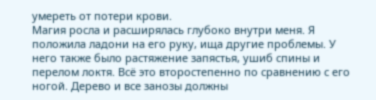умереть от потери крови.
Магия росла и расширялась глубоко внутри меня. Я положила ладони на его руку, ища другие проблемы. У него также было растяжение запястья, ушиб спины и перелом локтя. Всё это второстепенно по сравнению с его ногой. Дерево и все занозы должны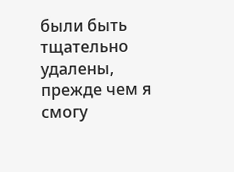были быть тщательно удалены, прежде чем я смогу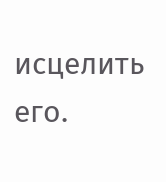исцелить его.